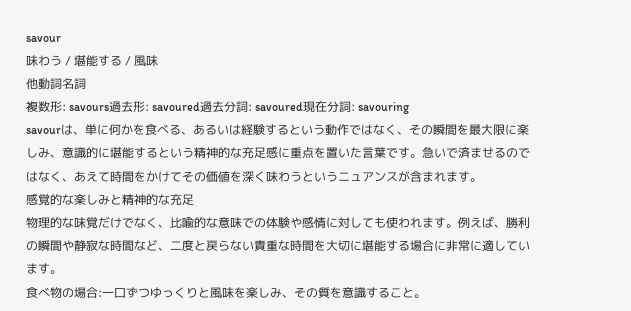savour
味わう / 堪能する / 風味
他動詞名詞
複数形: savours過去形: savoured過去分詞: savoured現在分詞: savouring
savourは、単に何かを食べる、あるいは経験するという動作ではなく、その瞬間を最大限に楽しみ、意識的に堪能するという精神的な充足感に重点を置いた言葉です。急いで済ませるのではなく、あえて時間をかけてその価値を深く味わうというニュアンスが含まれます。
感覚的な楽しみと精神的な充足
物理的な味覚だけでなく、比喩的な意味での体験や感情に対しても使われます。例えば、勝利の瞬間や静寂な時間など、二度と戻らない貴重な時間を大切に堪能する場合に非常に適しています。
食べ物の場合:一口ずつゆっくりと風味を楽しみ、その質を意識すること。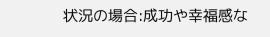状況の場合:成功や幸福感な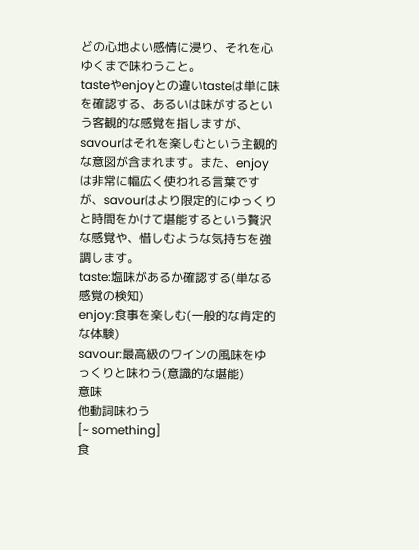どの心地よい感情に浸り、それを心ゆくまで味わうこと。
tasteやenjoyとの違いtasteは単に味を確認する、あるいは味がするという客観的な感覚を指しますが、savourはそれを楽しむという主観的な意図が含まれます。また、enjoyは非常に幅広く使われる言葉ですが、savourはより限定的にゆっくりと時間をかけて堪能するという贅沢な感覚や、惜しむような気持ちを強調します。
taste:塩味があるか確認する(単なる感覚の検知)
enjoy:食事を楽しむ(一般的な肯定的な体験)
savour:最高級のワインの風味をゆっくりと味わう(意識的な堪能)
意味
他動詞味わう
[~ something]
食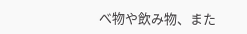べ物や飲み物、また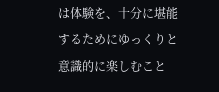は体験を、十分に堪能するためにゆっくりと意識的に楽しむこと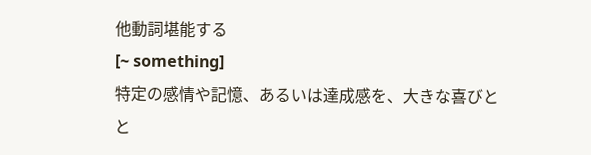他動詞堪能する
[~ something]
特定の感情や記憶、あるいは達成感を、大きな喜びとと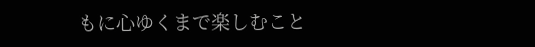もに心ゆくまで楽しむこと